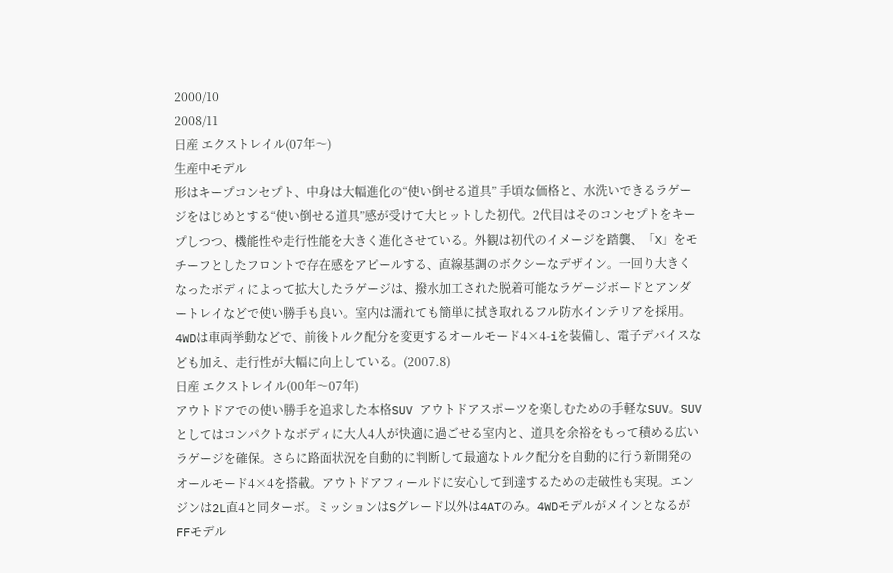2000/10
2008/11
日産 エクストレイル(07年〜)
生産中モデル
形はキープコンセプト、中身は大幅進化の“使い倒せる道具” 手頃な価格と、水洗いできるラゲージをはじめとする“使い倒せる道具”感が受けて大ヒットした初代。2代目はそのコンセプトをキープしつつ、機能性や走行性能を大きく進化させている。外観は初代のイメージを踏襲、「X」をモチーフとしたフロントで存在感をアピールする、直線基調のボクシーなデザイン。一回り大きくなったボディによって拡大したラゲージは、撥水加工された脱着可能なラゲージボードとアンダートレイなどで使い勝手も良い。室内は濡れても簡単に拭き取れるフル防水インテリアを採用。4WDは車両挙動などで、前後トルク配分を変更するオールモード4×4-iを装備し、電子デバイスなども加え、走行性が大幅に向上している。(2007.8)
日産 エクストレイル(00年〜07年)
アウトドアでの使い勝手を追求した本格SUV アウトドアスポーツを楽しむための手軽なSUV。SUVとしてはコンパクトなボディに大人4人が快適に過ごせる室内と、道具を余裕をもって積める広いラゲージを確保。さらに路面状況を自動的に判断して最適なトルク配分を自動的に行う新開発のオールモード4×4を搭載。アウトドアフィールドに安心して到達するための走破性も実現。エンジンは2L直4と同ターボ。ミッションはSグレード以外は4ATのみ。4WDモデルがメインとなるがFFモデル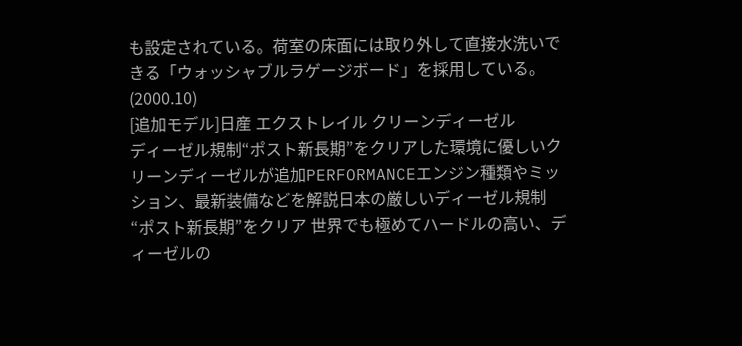も設定されている。荷室の床面には取り外して直接水洗いできる「ウォッシャブルラゲージボード」を採用している。(2000.10)
[追加モデル]日産 エクストレイル クリーンディーゼル
ディーゼル規制“ポスト新長期”をクリアした環境に優しいクリーンディーゼルが追加PERFORMANCEエンジン種類やミッション、最新装備などを解説日本の厳しいディーゼル規制“ポスト新長期”をクリア 世界でも極めてハードルの高い、ディーゼルの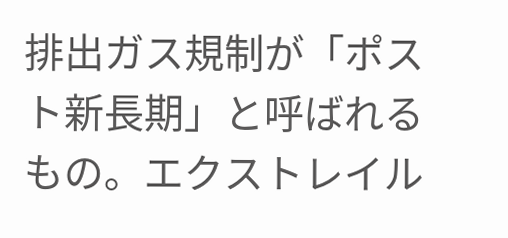排出ガス規制が「ポスト新長期」と呼ばれるもの。エクストレイル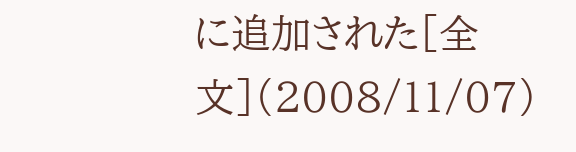に追加された[全文](2008/11/07)